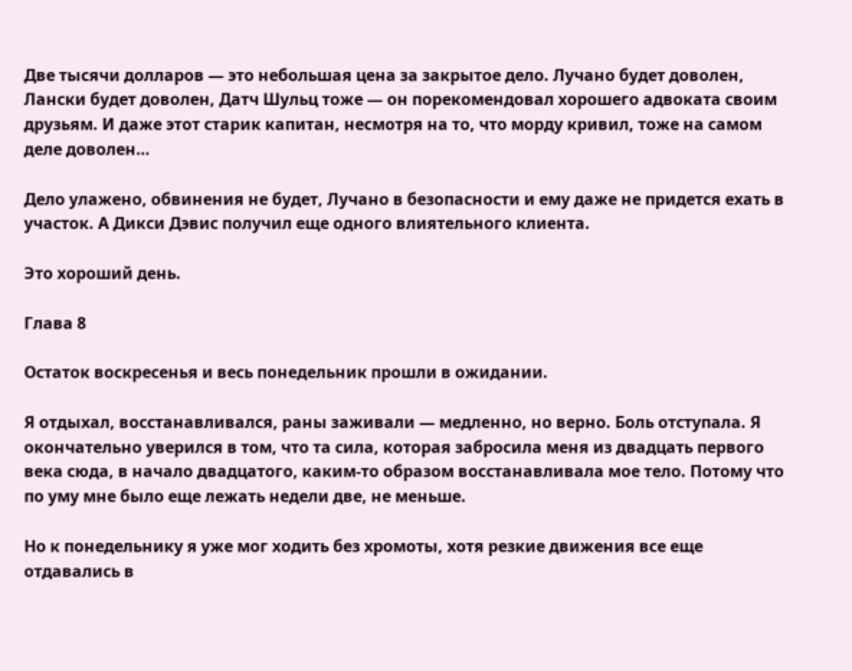Две тысячи долларов — это небольшая цена за закрытое дело. Лучано будет доволен, Лански будет доволен, Датч Шульц тоже — он порекомендовал хорошего адвоката своим друзьям. И даже этот старик капитан, несмотря на то, что морду кривил, тоже на самом деле доволен…

Дело улажено, обвинения не будет, Лучано в безопасности и ему даже не придется ехать в участок. А Дикси Дэвис получил еще одного влиятельного клиента.

Это хороший день.

Глава 8

Остаток воскресенья и весь понедельник прошли в ожидании.

Я отдыхал, восстанавливался, раны заживали — медленно, но верно. Боль отступала. Я окончательно уверился в том, что та сила, которая забросила меня из двадцать первого века сюда, в начало двадцатого, каким-то образом восстанавливала мое тело. Потому что по уму мне было еще лежать недели две, не меньше.

Но к понедельнику я уже мог ходить без хромоты, хотя резкие движения все еще отдавались в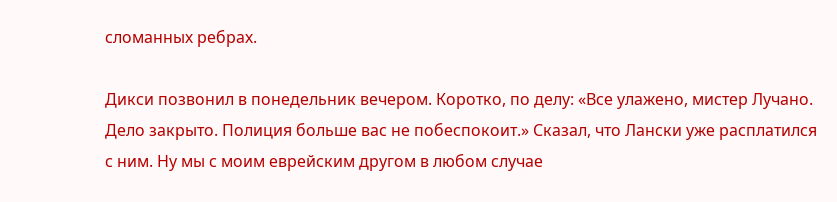сломанных ребрах.

Дикси позвонил в понедельник вечером. Коротко, по делу: «Все улажено, мистер Лучано. Дело закрыто. Полиция больше вас не побеспокоит.» Сказал, что Лански уже расплатился с ним. Ну мы с моим еврейским другом в любом случае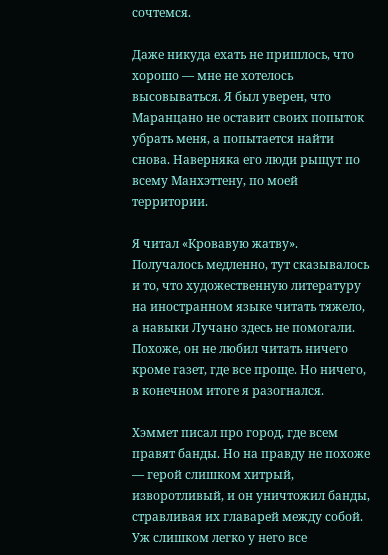сочтемся.

Даже никуда ехать не пришлось, что хорошо — мне не хотелось высовываться. Я был уверен, что Маранцано не оставит своих попыток убрать меня, а попытается найти снова. Наверняка его люди рыщут по всему Манхэттену, по моей территории.

Я читал «Кровавую жатву». Получалось медленно, тут сказывалось и то, что художественную литературу на иностранном языке читать тяжело, а навыки Лучано здесь не помогали. Похоже, он не любил читать ничего кроме газет, где все проще. Но ничего, в конечном итоге я разогнался.

Хэммет писал про город, где всем правят банды. Но на правду не похоже — герой слишком хитрый, изворотливый, и он уничтожил банды, стравливая их главарей между собой. Уж слишком легко у него все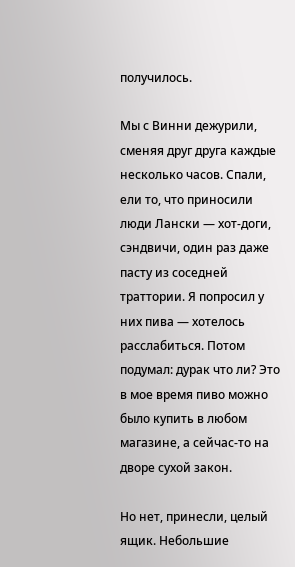получилось.

Мы с Винни дежурили, сменяя друг друга каждые несколько часов. Спали, ели то, что приносили люди Лански — хот-доги, сэндвичи, один раз даже пасту из соседней траттории. Я попросил у них пива — хотелось расслабиться. Потом подумал: дурак что ли? Это в мое время пиво можно было купить в любом магазине, а сейчас-то на дворе сухой закон.

Но нет, принесли, целый ящик. Небольшие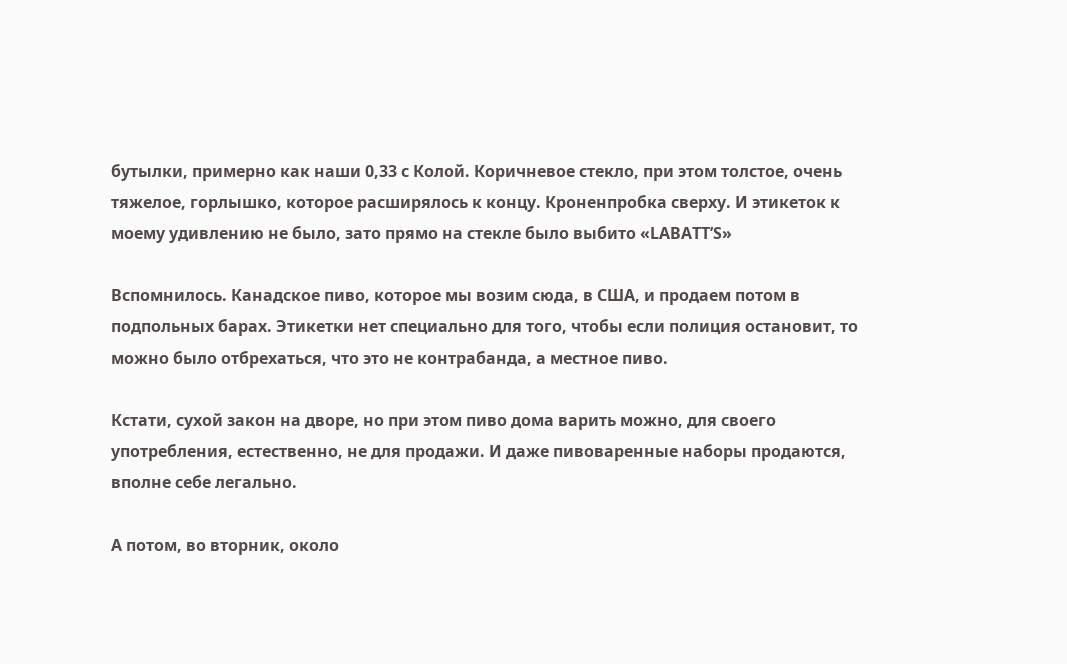бутылки, примерно как наши 0,33 с Колой. Коричневое стекло, при этом толстое, очень тяжелое, горлышко, которое расширялось к концу. Кроненпробка сверху. И этикеток к моему удивлению не было, зато прямо на стекле было выбито «LABATT’S»

Вспомнилось. Канадское пиво, которое мы возим сюда, в США, и продаем потом в подпольных барах. Этикетки нет специально для того, чтобы если полиция остановит, то можно было отбрехаться, что это не контрабанда, а местное пиво.

Кстати, сухой закон на дворе, но при этом пиво дома варить можно, для своего употребления, естественно, не для продажи. И даже пивоваренные наборы продаются, вполне себе легально.

А потом, во вторник, около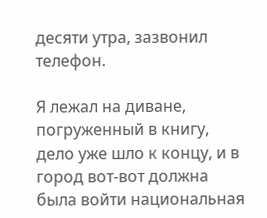десяти утра, зазвонил телефон.

Я лежал на диване, погруженный в книгу, дело уже шло к концу, и в город вот-вот должна была войти национальная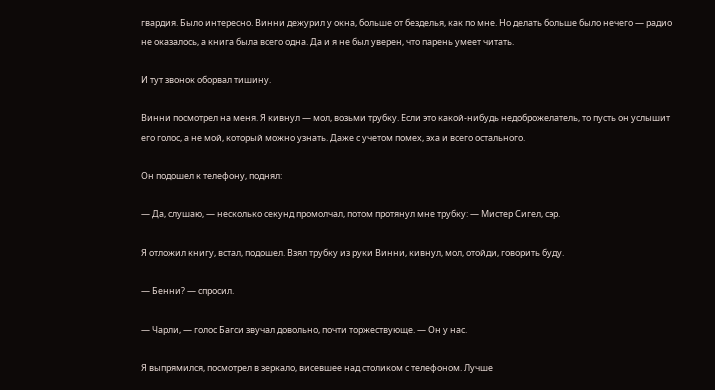гвардия. Было интересно. Винни дежурил у окна, больше от безделья, как по мне. Но делать больше было нечего — радио не оказалось, а книга была всего одна. Да и я не был уверен, что парень умеет читать.

И тут звонок оборвал тишину.

Винни посмотрел на меня. Я кивнул — мол, возьми трубку. Если это какой-нибудь недоброжелатель, то пусть он услышит его голос, а не мой, который можно узнать. Даже с учетом помех, эха и всего остального.

Он подошел к телефону, поднял:

— Да, слушаю, — несколько секунд промолчал, потом протянул мне трубку: — Мистер Сигел, сэр.

Я отложил книгу, встал, подошел. Взял трубку из руки Винни, кивнул, мол, отойди, говорить буду.

— Бенни? — спросил.

— Чарли, — голос Багси звучал довольно, почти торжествующе. — Он у нас.

Я выпрямился, посмотрел в зеркало, висевшее над столиком с телефоном. Лучше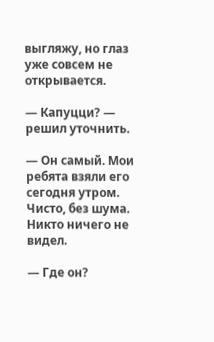выгляжу, но глаз уже совсем не открывается.

— Капуцци? — решил уточнить.

— Он самый. Мои ребята взяли его сегодня утром. Чисто, без шума. Никто ничего не видел.

— Где он?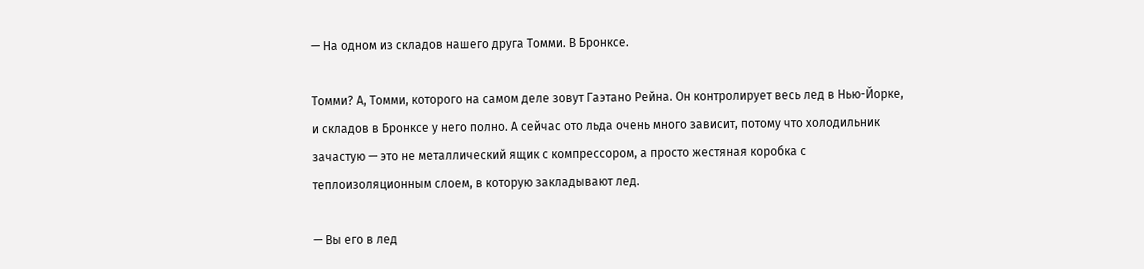— На одном из складов нашего друга Томми. В Бронксе.

Томми? А, Томми, которого на самом деле зовут Гаэтано Рейна. Он контролирует весь лед в Нью-Йорке, и складов в Бронксе у него полно. А сейчас ото льда очень много зависит, потому что холодильник зачастую — это не металлический ящик с компрессором, а просто жестяная коробка с теплоизоляционным слоем, в которую закладывают лед.

— Вы его в лед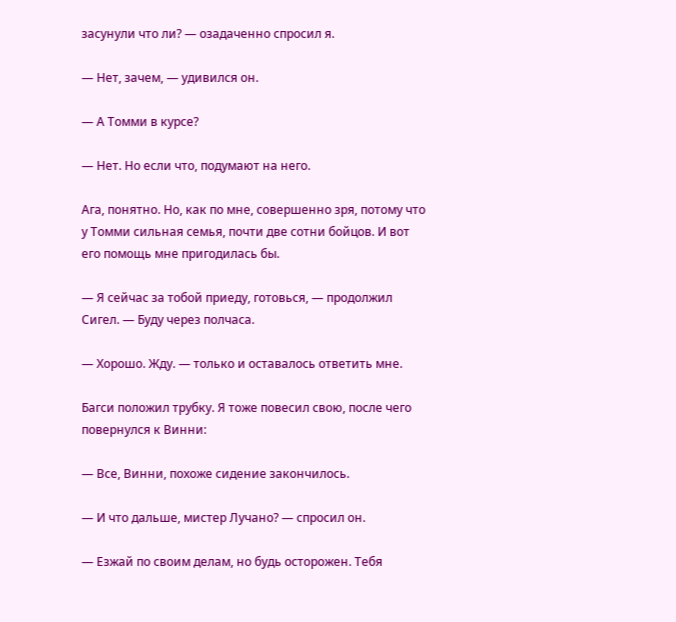засунули что ли? — озадаченно спросил я.

— Нет, зачем, — удивился он.

— А Томми в курсе?

— Нет. Но если что, подумают на него.

Ага, понятно. Но, как по мне, совершенно зря, потому что у Томми сильная семья, почти две сотни бойцов. И вот его помощь мне пригодилась бы.

— Я сейчас за тобой приеду, готовься, — продолжил Сигел. — Буду через полчаса.

— Хорошо. Жду. — только и оставалось ответить мне.

Багси положил трубку. Я тоже повесил свою, после чего повернулся к Винни:

— Все, Винни, похоже сидение закончилось.

— И что дальше, мистер Лучано? — спросил он.

— Езжай по своим делам, но будь осторожен. Тебя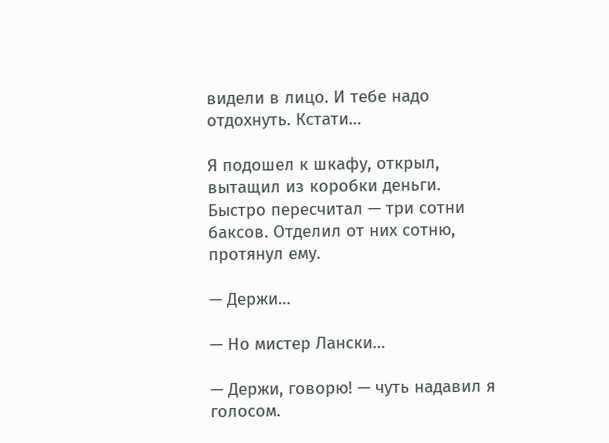видели в лицо. И тебе надо отдохнуть. Кстати…

Я подошел к шкафу, открыл, вытащил из коробки деньги. Быстро пересчитал — три сотни баксов. Отделил от них сотню, протянул ему.

— Держи…

— Но мистер Лански…

— Держи, говорю! — чуть надавил я голосом.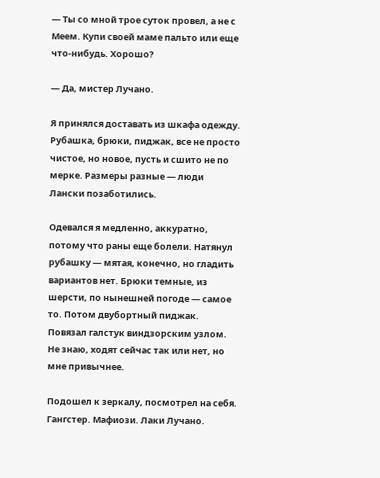— Ты со мной трое суток провел, а не с Меем. Купи своей маме пальто или еще что-нибудь. Хорошо?

— Да, мистер Лучано.

Я принялся доставать из шкафа одежду. Рубашка, брюки, пиджак, все не просто чистое, но новое, пусть и сшито не по мерке. Размеры разные — люди Лански позаботились.

Одевался я медленно, аккуратно, потому что раны еще болели. Натянул рубашку — мятая, конечно, но гладить вариантов нет. Брюки темные, из шерсти, по нынешней погоде — самое то. Потом двубортный пиджак. Повязал галстук виндзорским узлом. Не знаю, ходят сейчас так или нет, но мне привычнее.

Подошел к зеркалу, посмотрел на себя. Гангстер. Мафиози. Лаки Лучано.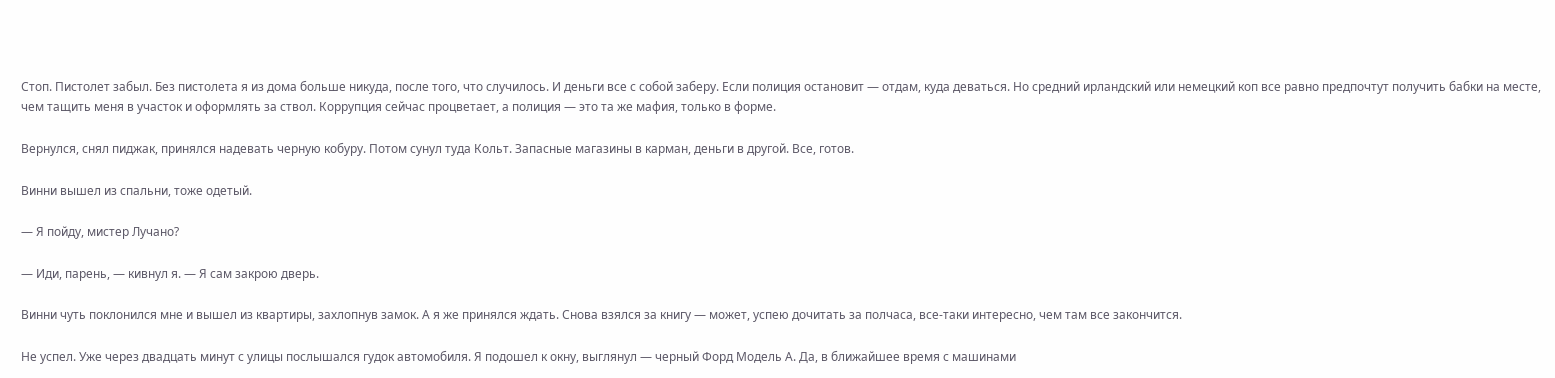Стоп. Пистолет забыл. Без пистолета я из дома больше никуда, после того, что случилось. И деньги все с собой заберу. Если полиция остановит — отдам, куда деваться. Но средний ирландский или немецкий коп все равно предпочтут получить бабки на месте, чем тащить меня в участок и оформлять за ствол. Коррупция сейчас процветает, а полиция — это та же мафия, только в форме.

Вернулся, снял пиджак, принялся надевать черную кобуру. Потом сунул туда Кольт. Запасные магазины в карман, деньги в другой. Все, готов.

Винни вышел из спальни, тоже одетый.

— Я пойду, мистер Лучано?

— Иди, парень, — кивнул я. — Я сам закрою дверь.

Винни чуть поклонился мне и вышел из квартиры, захлопнув замок. А я же принялся ждать. Снова взялся за книгу — может, успею дочитать за полчаса, все-таки интересно, чем там все закончится.

Не успел. Уже через двадцать минут с улицы послышался гудок автомобиля. Я подошел к окну, выглянул — черный Форд Модель А. Да, в ближайшее время с машинами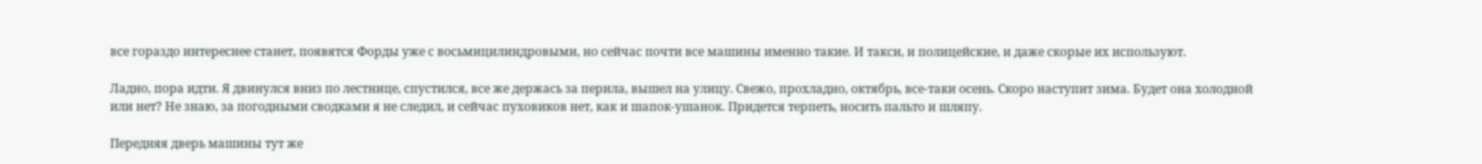все гораздо интереснее станет, появятся Форды уже с восьмицилиндровыми, но сейчас почти все машины именно такие. И такси, и полицейские, и даже скорые их используют.

Ладно, пора идти. Я двинулся вниз по лестнице, спустился, все же держась за перила, вышел на улицу. Свежо, прохладно, октябрь, все-таки осень. Скоро наступит зима. Будет она холодной или нет? Не знаю, за погодными сводками я не следил, и сейчас пуховиков нет, как и шапок-ушанок. Придется терпеть, носить пальто и шляпу.

Передняя дверь машины тут же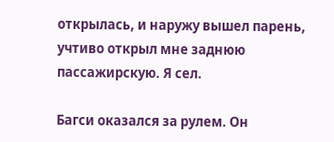открылась, и наружу вышел парень, учтиво открыл мне заднюю пассажирскую. Я сел.

Багси оказался за рулем. Он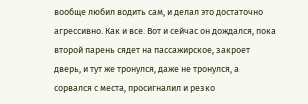вообще любил водить сам, и делал это достаточно агрессивно. Как и все. Вот и сейчас он дождался, пока второй парень сядет на пассажирское, закроет дверь, и тут же тронулся, даже не тронулся, а сорвался с места, просигналил и резко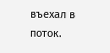въехал в поток.